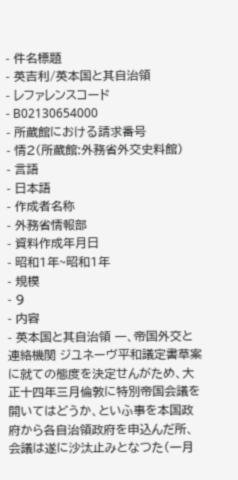- 件名標題
- 英吉利/英本国と其自治領
- レファレンスコード
- B02130654000
- 所蔵館における請求番号
- 情2(所蔵館:外務省外交史料館)
- 言語
- 日本語
- 作成者名称
- 外務省情報部
- 資料作成年月日
- 昭和1年~昭和1年
- 規模
- 9
- 内容
- 英本国と其自治領 一、帝国外交と連絡機関 ジユネーヴ平和議定書草案に就ての態度を決定せんがため、大正十四年三月倫敦に特別帝国会議を開いてはどうか、といふ事を本国政府から各自治領政府を申込んだ所、会議は遂に沙汰止みとなつた(一月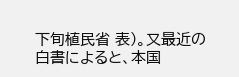下旬植民省 表)。又最近の白書によると、本国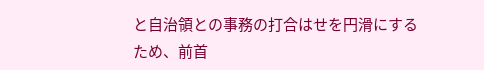と自治領との事務の打合はせを円滑にするため、前首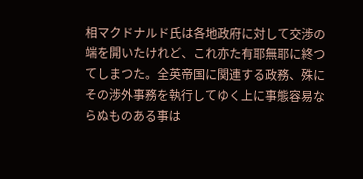相マクドナルド氏は各地政府に対して交渉の端を開いたけれど、これ亦た有耶無耶に終つてしまつた。全英帝国に関連する政務、殊にその渉外事務を執行してゆく上に事態容易ならぬものある事は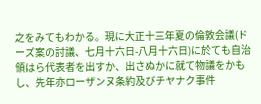之をみてもわかる。現に大正十三年夏の倫敦会議(ドーズ案の討議、七月十六日-八月十六日)に於ても自治領はら代表者を出すか、出さぬかに就て物議をかもし、先年亦ローザンヌ条約及びチヤナク事件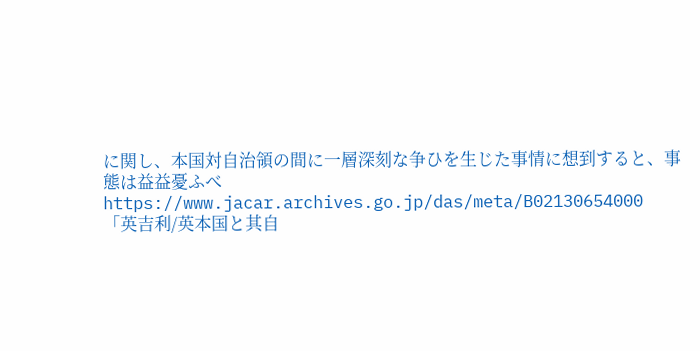に関し、本国対自治領の間に一層深刻な争ひを生じた事情に想到すると、事態は益益憂ふべ
https://www.jacar.archives.go.jp/das/meta/B02130654000
「英吉利/英本国と其自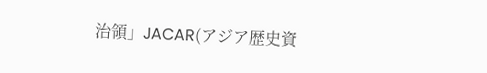治領」JACAR(アジア歴史資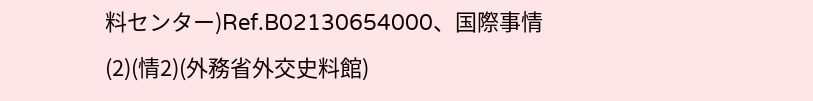料センター)Ref.B02130654000、国際事情(2)(情2)(外務省外交史料館)